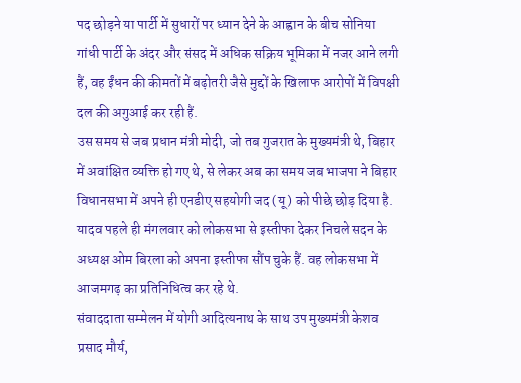पद छोड़ने या पार्टी में सुधारों पर ध्यान देने के आह्वान के बीच सोनिया गांधी पार्टी के अंदर और संसद में अधिक सक्रिय भूमिका में नजर आने लगी हैं, वह ईंधन की कीमतों में बढ़ोतरी जैसे मुद्दों के खिलाफ आरोपों में विपक्षी दल की अगुआई कर रही हैं.
उस समय से जब प्रधान मंत्री मोदी, जो तब गुजरात के मुख्यमंत्री थे, बिहार में अवांक्षित व्यक्ति हो गए थे, से लेकर अब का समय जब भाजपा ने बिहार विधानसभा में अपने ही एनडीए सहयोगी जद (यू) को पीछे छोड़ दिया है.
यादव पहले ही मंगलवार को लोकसभा से इस्तीफा देकर निचले सदन के अध्यक्ष ओम बिरला को अपना इस्तीफा सौंप चुके हैं. वह लोकसभा में आजमगढ़ का प्रतिनिधित्व कर रहे थे.
संवाददाता सम्मेलन में योगी आदित्यनाथ के साथ उप मुख्यमंत्री केशव प्रसाद मौर्य,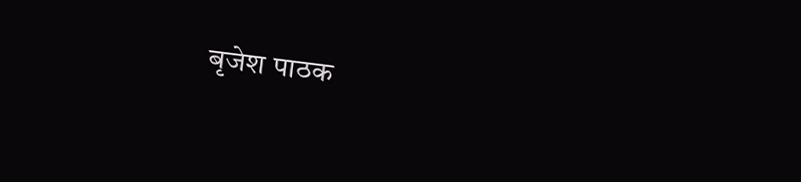बृजेश पाठक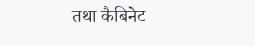तथा कैबिनेट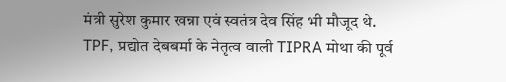मंत्री सुरेश कुमार खन्ना एवं स्वतंत्र देव सिंह भी मौजूद थे.
TPF, प्रद्योत देबबर्मा के नेतृत्व वाली TIPRA मोथा की पूर्व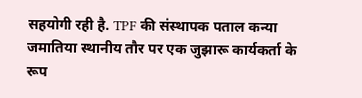सहयोगी रही है. TPF की संस्थापक पताल कन्या जमातिया स्थानीय तौर पर एक जुझारू कार्यकर्ता के रूप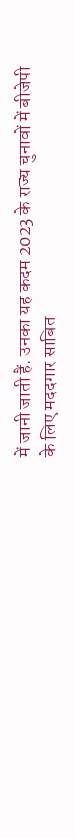में जानी जाती हैं. उनका यह कदम 2023 के राज्य चुनावों में बीजेपी के लिए मददगार साबित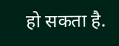हो सकता है.